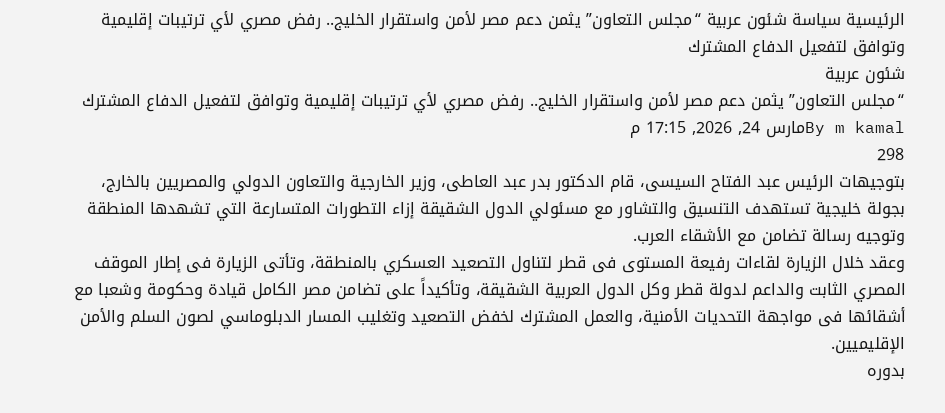الرئيسية سياسة شئون عربية “مجلس التعاون” يثمن دعم مصر لأمن واستقرار الخليج.. رفض مصري لأي ترتيبات إقليمية وتوافق لتفعيل الدفاع المشترك
شئون عربية
“مجلس التعاون” يثمن دعم مصر لأمن واستقرار الخليج.. رفض مصري لأي ترتيبات إقليمية وتوافق لتفعيل الدفاع المشترك
By m kamalمارس 24, 2026, 17:15 م
298
بتوجيهات الرئيس عبد الفتاح السيسى، قام الدكتور بدر عبد العاطى، وزير الخارجية والتعاون الدولي والمصريين بالخارج، بجولة خليجية تستهدف التنسيق والتشاور مع مسئولي الدول الشقيقة إزاء التطورات المتسارعة التي تشهدها المنطقة وتوجيه رسالة تضامن مع الأشقاء العرب.
وعقد خلال الزيارة لقاءات رفيعة المستوى فى قطر لتناول التصعيد العسكري بالمنطقة، وتأتى الزيارة فى إطار الموقف المصري الثابت والداعم لدولة قطر وكل الدول العربية الشقيقة، وتأكيداً على تضامن مصر الكامل قيادة وحكومة وشعبا مع أشقائها فى مواجهة التحديات الأمنية، والعمل المشترك لخفض التصعيد وتغليب المسار الدبلوماسي لصون السلم والأمن الإقليميين.
بدوره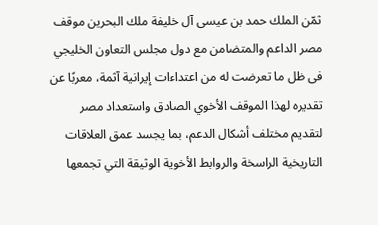ثمّن الملك حمد بن عيسى آل خليفة ملك البحرين موقف مصر الداعم والمتضامن مع دول مجلس التعاون الخليجي فى ظل ما تعرضت له من اعتداءات إيرانية آثمة، معربًا عن تقديره لهذا الموقف الأخوي الصادق واستعداد مصر لتقديم مختلف أشكال الدعم، بما يجسد عمق العلاقات التاريخية الراسخة والروابط الأخوية الوثيقة التي تجمعها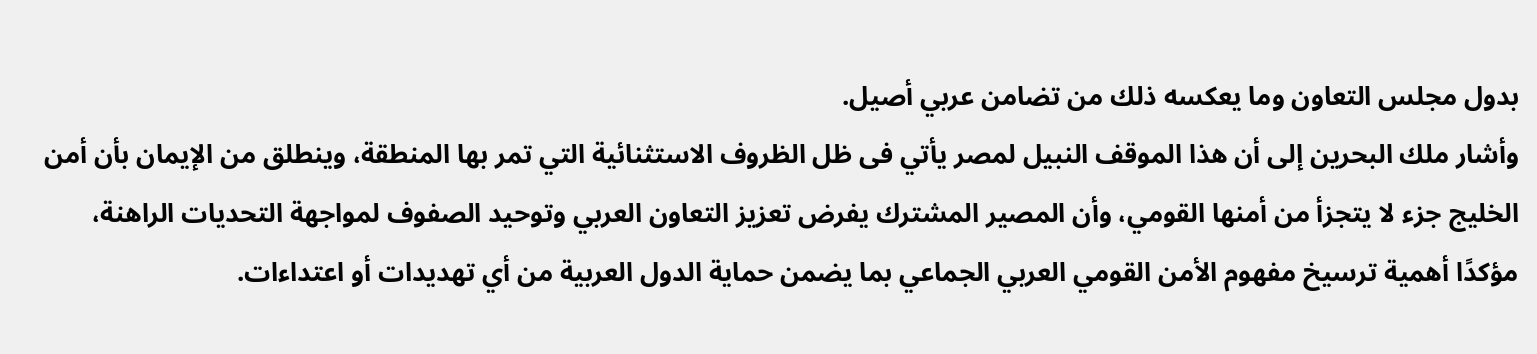بدول مجلس التعاون وما يعكسه ذلك من تضامن عربي أصيل.
وأشار ملك البحرين إلى أن هذا الموقف النبيل لمصر يأتي فى ظل الظروف الاستثنائية التي تمر بها المنطقة، وينطلق من الإيمان بأن أمن الخليج جزء لا يتجزأ من أمنها القومي، وأن المصير المشترك يفرض تعزيز التعاون العربي وتوحيد الصفوف لمواجهة التحديات الراهنة، مؤكدًا أهمية ترسيخ مفهوم الأمن القومي العربي الجماعي بما يضمن حماية الدول العربية من أي تهديدات أو اعتداءات.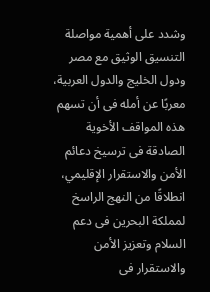وشدد على أهمية مواصلة التنسيق الوثيق مع مصر ودول الخليج والدول العربية، معربًا عن أمله فى أن تسهم هذه المواقف الأخوية الصادقة فى ترسيخ دعائم الأمن والاستقرار الإقليمي، انطلاقًا من النهج الراسخ لمملكة البحرين فى دعم السلام وتعزيز الأمن والاستقرار فى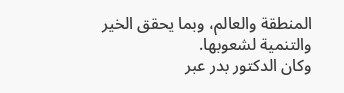المنطقة والعالم، وبما يحقق الخير والتنمية لشعوبها.
وكان الدكتور بدر عبر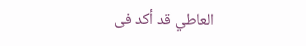العاطي قد أكد فى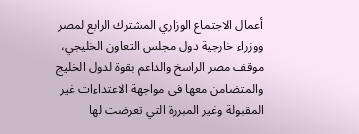أعمال الاجتماع الوزاري المشترك الرابع لمصر ووزراء خارجية دول مجلس التعاون الخليجي، موقف مصر الراسخ والداعم بقوة لدول الخليج والمتضامن معها فى مواجهة الاعتداءات غير المقبولة وغير المبررة التي تعرضت لها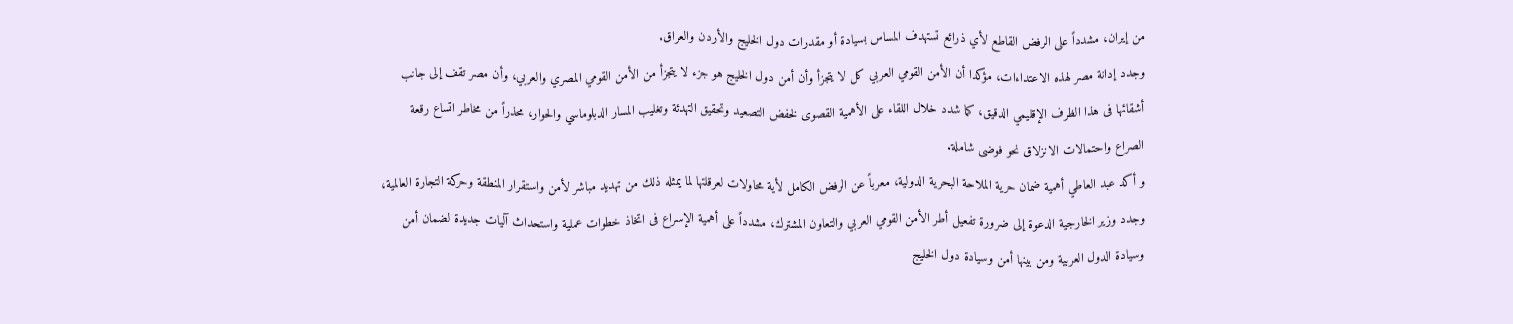من إيران، مشدداً على الرفض القاطع لأي ذرائع تستهدف المساس بسيادة أو مقدرات دول الخليج والأردن والعراق.
وجدد إدانة مصر لهذه الاعتداءات، مؤكدا أن الأمن القومي العربي كل لا يتجزأ وأن أمن دول الخليج هو جزء لا يتجزأ من الأمن القومي المصري والعربي، وأن مصر تقف إلى جانب أشقائها فى هذا الظرف الإقليمي الدقيق، كما شدد خلال اللقاء على الأهمية القصوى لخفض التصعيد وتحقيق التهدئة وتغليب المسار الدبلوماسي والحوار، محذراً من مخاطر اتساع رقعة الصراع واحتمالات الانزلاق نحو فوضى شاملة.
و أكد عبد العاطي أهمية ضمان حرية الملاحة البحرية الدولية، معرباً عن الرفض الكامل لأية محاولات لعرقلتها لما يمثله ذلك من تهديد مباشر لأمن واستقرار المنطقة وحركة التجارة العالمية، وجدد وزير الخارجية الدعوة إلى ضرورة تفعيل أطر الأمن القومي العربي والتعاون المشترك، مشدداً على أهمية الإسراع فى اتخاذ خطوات عملية واستحداث آليات جديدة لضمان أمن وسيادة الدول العربية ومن بينها أمن وسيادة دول الخليج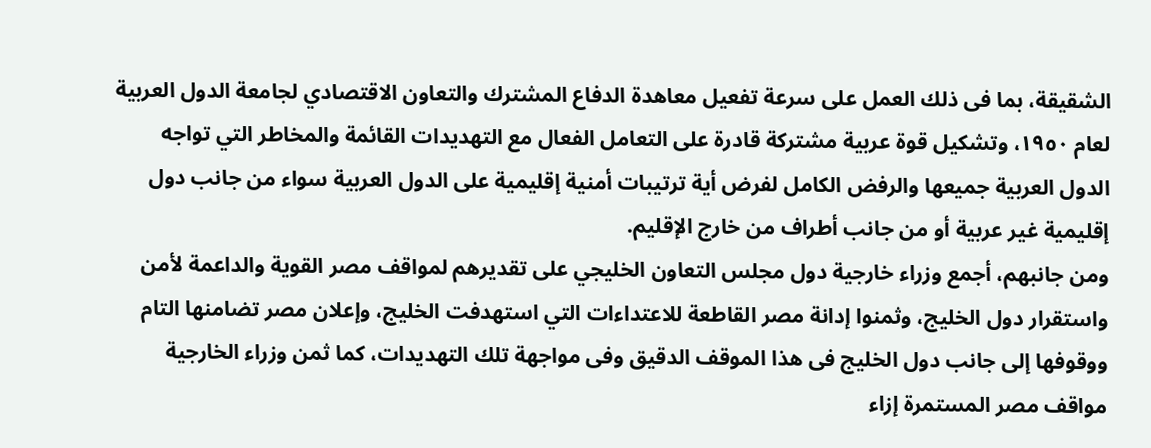الشقيقة، بما فى ذلك العمل على سرعة تفعيل معاهدة الدفاع المشترك والتعاون الاقتصادي لجامعة الدول العربية لعام ١٩٥٠، وتشكيل قوة عربية مشتركة قادرة على التعامل الفعال مع التهديدات القائمة والمخاطر التي تواجه الدول العربية جميعها والرفض الكامل لفرض أية ترتيبات أمنية إقليمية على الدول العربية سواء من جانب دول إقليمية غير عربية أو من جانب أطراف من خارج الإقليم.
ومن جانبهم، أجمع وزراء خارجية دول مجلس التعاون الخليجي على تقديرهم لمواقف مصر القوية والداعمة لأمن واستقرار دول الخليج، وثمنوا إدانة مصر القاطعة للاعتداءات التي استهدفت الخليج، وإعلان مصر تضامنها التام ووقوفها إلى جانب دول الخليج فى هذا الموقف الدقيق وفى مواجهة تلك التهديدات، كما ثمن وزراء الخارجية مواقف مصر المستمرة إزاء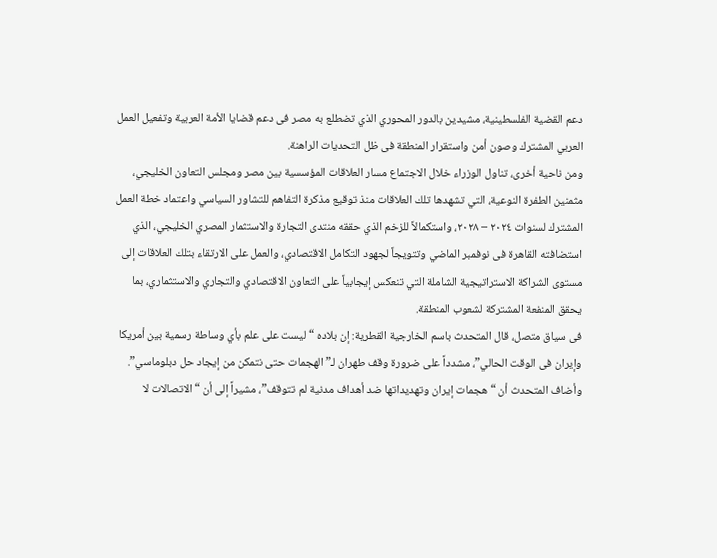دعم القضية الفلسطينية، مشيدين بالدور المحوري الذي تضطلع به مصر فى دعم قضايا الأمة العربية وتفعيل العمل العربي المشترك وصون أمن واستقرار المنطقة فى ظل التحديات الراهنة.
ومن ناحية أخرى، تناول الوزراء خلال الاجتماع مسار العلاقات المؤسسية بين مصر ومجلس التعاون الخليجي، مثمنين الطفرة النوعية، التي تشهدها تلك العلاقات منذ توقيع مذكرة التفاهم للتشاور السياسي واعتماد خطة العمل المشترك لسنوات ٢٠٢٤ – ٢٠٢٨، واستكمالاً للزخم الذي حققه منتدى التجارة والاستثمار المصري الخليجي، الذي استضافته القاهرة فى نوفمبر الماضي وتتويجاً لجهود التكامل الاقتصادي، والعمل على الارتقاء بتلك العلاقات إلى مستوى الشراكة الاستراتيجية الشاملة التي تنعكس إيجابياً على التعاون الاقتصادي والتجاري والاستثماري، بما يحقق المنفعة المشتركة لشعوب المنطقة.
فى سياق متصل، قال المتحدث باسم الخارجية القطرية: إن بلاده “ليست على علم بأي وساطة رسمية بين أمريكا وإيران فى الوقت الحالي”، مشدداً على ضرورة وقف طهران لـ”الهجمات حتى نتمكن من إيجاد حل دبلوماسي”.
وأضاف المتحدث أن “هجمات إيران وتهديداتها ضد أهداف مدنية لم تتوقف”، مشيراً إلى أن “الاتصالات لا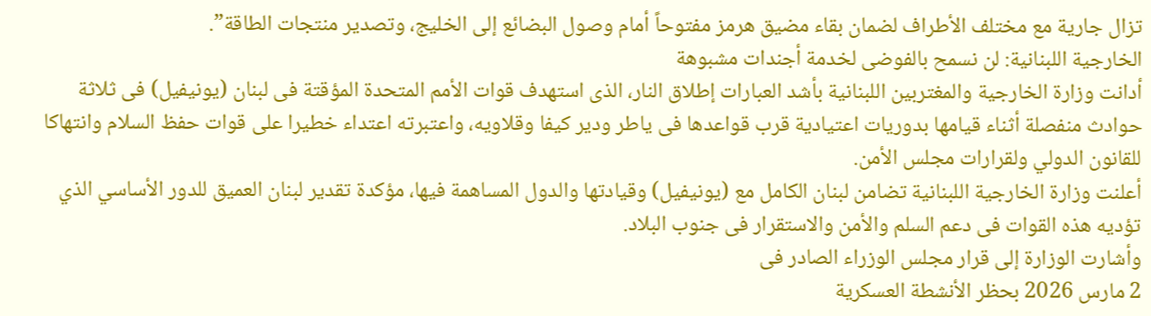تزال جارية مع مختلف الأطراف لضمان بقاء مضيق هرمز مفتوحاً أمام وصول البضائع إلى الخليج، وتصدير منتجات الطاقة”.
الخارجية اللبنانية: لن نسمح بالفوضى لخدمة أجندات مشبوهة
أدانت وزارة الخارجية والمغتربين اللبنانية بأشد العبارات إطلاق النار، الذى استهدف قوات الأمم المتحدة المؤقتة فى لبنان (يونيفيل) فى ثلاثة حوادث منفصلة أثناء قيامها بدوريات اعتيادية قرب قواعدها فى ياطر ودير كيفا وقلاويه، واعتبرته اعتداء خطيرا على قوات حفظ السلام وانتهاكا للقانون الدولي ولقرارات مجلس الأمن.
أعلنت وزارة الخارجية اللبنانية تضامن لبنان الكامل مع (يونيفيل) وقيادتها والدول المساهمة فيها، مؤكدة تقدير لبنان العميق للدور الأساسي الذي تؤديه هذه القوات فى دعم السلم والأمن والاستقرار فى جنوب البلاد.
وأشارت الوزارة إلى قرار مجلس الوزراء الصادر فى
2 مارس 2026 بحظر الأنشطة العسكرية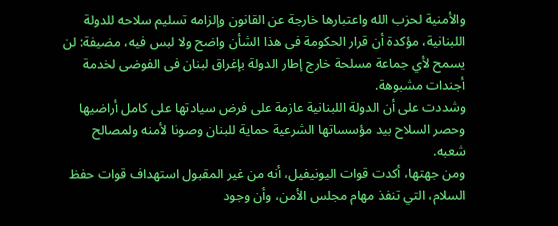والأمنية لحزب الله واعتبارها خارجة عن القانون وإلزامه تسليم سلاحه للدولة اللبنانية، مؤكدة أن قرار الحكومة فى هذا الشأن واضح ولا لبس فيه، مضيفة: لن يسمح لأي جماعة مسلحة خارج إطار الدولة بإغراق لبنان فى الفوضى لخدمة أجندات مشبوهة.
وشددت على أن الدولة اللبنانية عازمة على فرض سيادتها على كامل أراضيها وحصر السلاح بيد مؤسساتها الشرعية حماية للبنان وصونا لأمنه ولمصالح شعبه.
ومن جهتها، أكدت قوات اليونيفيل، أنه من غير المقبول استهداف قوات حفظ السلام، التي تنفذ مهام مجلس الأمن، وأن وجود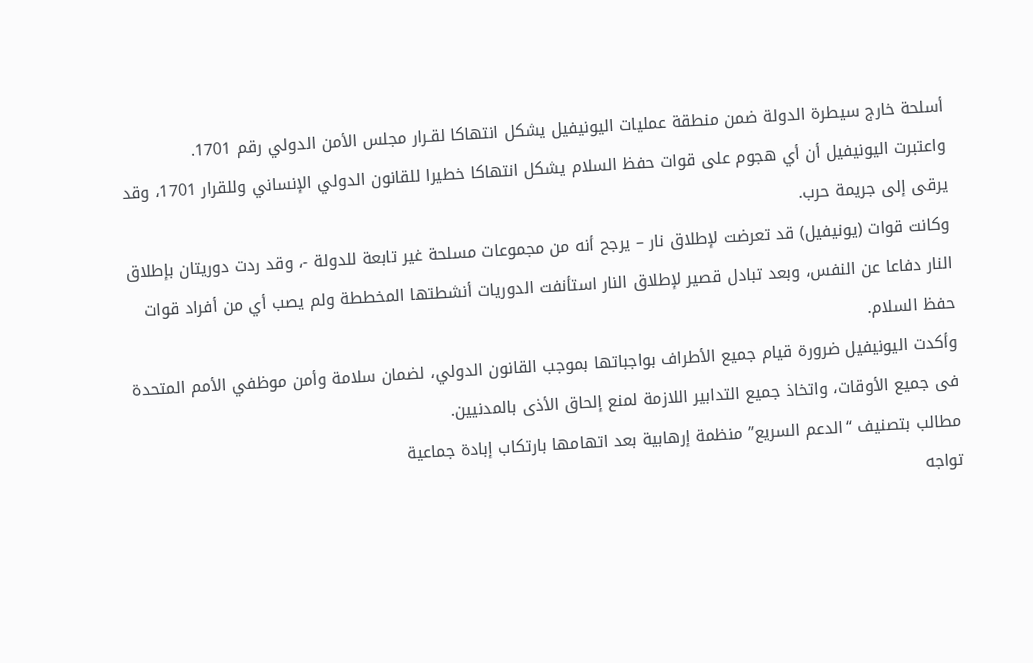أسلحة خارج سيطرة الدولة ضمن منطقة عمليات اليونيفيل يشكل انتهاكا لقـرار مجلس الأمن الدولي رقم 1701.
واعتبرت اليونيفيل أن أي هجوم على قوات حفظ السلام يشكل انتهاكا خطيرا للقانون الدولي الإنساني وللقرار 1701، وقد يرقى إلى جريمة حرب.
وكانت قوات (يونيفيل) قد تعرضت لإطلاق نار – يرجح أنه من مجموعات مسلحة غير تابعة للدولة -، وقد ردت دوريتان بإطلاق النار دفاعا عن النفس، وبعد تبادل قصير لإطلاق النار استأنفت الدوريات أنشطتها المخططة ولم يصب أي من أفراد قوات حفظ السلام.
وأكدت اليونيفيل ضرورة قيام جميع الأطراف بواجباتها بموجب القانون الدولي، لضمان سلامة وأمن موظفي الأمم المتحدة فى جميع الأوقات، واتخاذ جميع التدابير اللازمة لمنع إلحاق الأذى بالمدنيين.
مطالب بتصنيف “الدعم السريع” منظمة إرهابية بعد اتهامها بارتكاب إبادة جماعية
تواجه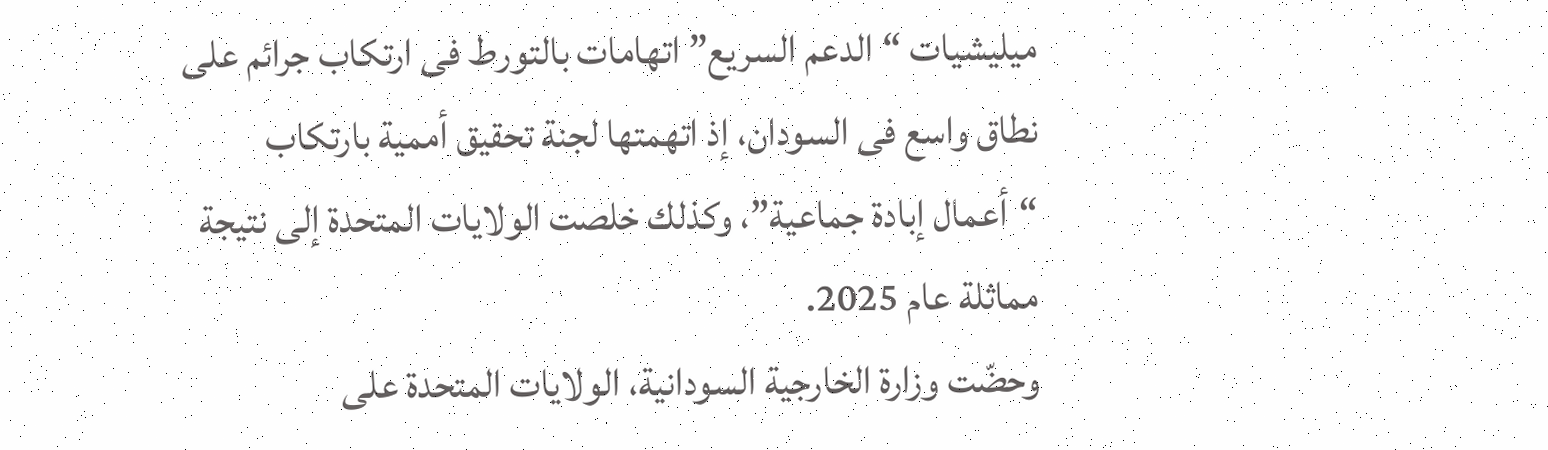ميليشيات “الدعم السريع” اتهامات بالتورط فى ارتكاب جرائم على نطاق واسع فى السودان، إذ اتهمتها لجنة تحقيق أممية بارتكاب “أعمال إبادة جماعية”، وكذلك خلصت الولايات المتحدة إلى نتيجة مماثلة عام 2025.
وحضّت وزارة الخارجية السودانية، الولايات المتحدة على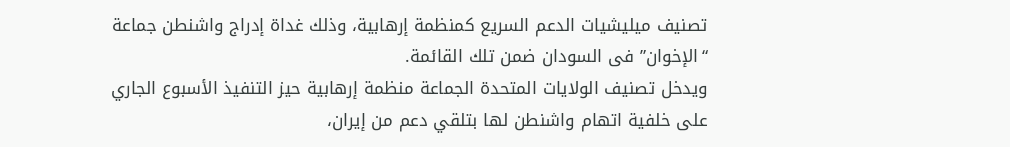تصنيف ميليشيات الدعم السريع كمنظمة إرهابية، وذلك غداة إدراج واشنطن جماعة “الإخوان” فى السودان ضمن تلك القائمة.
ويدخل تصنيف الولايات المتحدة الجماعة منظمة إرهابية حيز التنفيذ الأسبوع الجاري على خلفية اتهام واشنطن لها بتلقي دعم من إيران،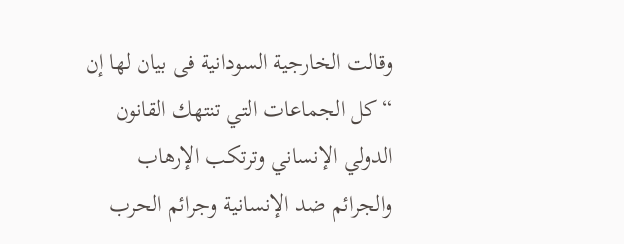وقالت الخارجية السودانية فى بيان لها إن “كل الجماعات التي تنتهك القانون الدولي الإنساني وترتكب الإرهاب والجرائم ضد الإنسانية وجرائم الحرب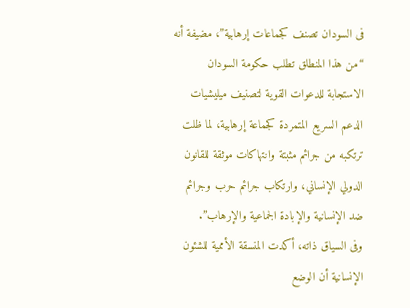فى السودان تصنف كجماعات إرهابية”، مضيفة أنه “من هذا المنطلق تطلب حكومة السودان الاستجابة للدعوات القوية لتصنيف ميليشيات الدعم السريع المتمردة كجماعة إرهابية، لما ظلت ترتكبه من جرائم مثبتة وانتهاكات موثقة للقانون الدولي الإنساني، وارتكاب جرائم حرب وجرائم ضد الإنسانية والإبادة الجماعية والإرهاب”.
وفى السياق ذاته، أكدت المنسقة الأممية للشئون الإنسانية أن الوضع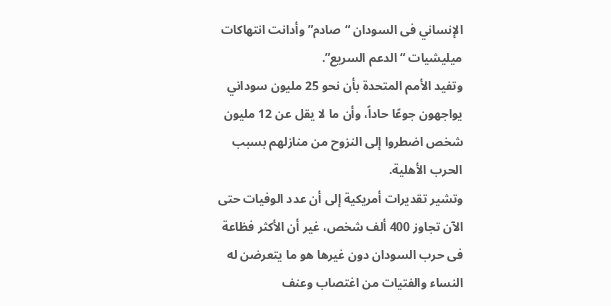الإنساني فى السودان “صادم” وأدانت انتهاكات ميليشيات “الدعم السريع”.
وتفيد الأمم المتحدة بأن نحو 25 مليون سوداني يواجهون جوعًا حاداً، وأن ما لا يقل عن 12 مليون شخص اضطروا إلى النزوح من منازلهم بسبب الحرب الأهلية.
وتشير تقديرات أمريكية إلى أن عدد الوفيات حتى الآن تجاوز 400 ألف شخص، غير أن الأكثر فظاعة فى حرب السودان دون غيرها هو ما يتعرضن له النساء والفتيات من اغتصاب وعنف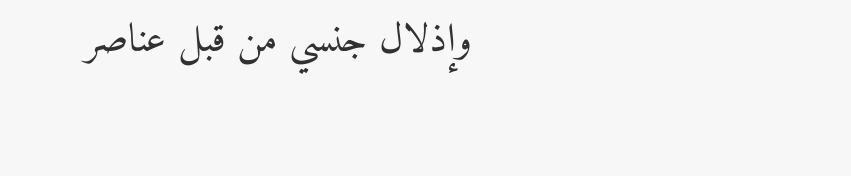وإذلال جنسي من قبل عناصر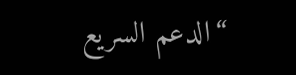“الدعم السريع